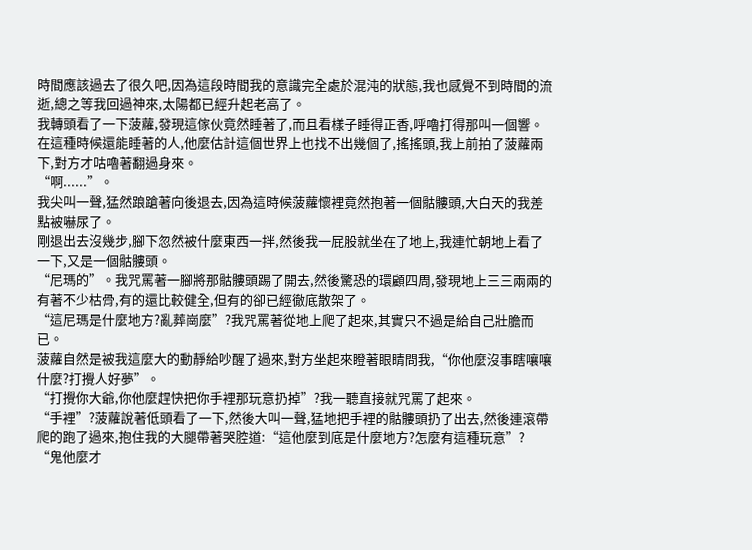時間應該過去了很久吧,因為這段時間我的意識完全處於混沌的狀態,我也感覺不到時間的流逝,總之等我回過神來,太陽都已經升起老高了。
我轉頭看了一下菠蘿,發現這傢伙竟然睡著了,而且看樣子睡得正香,呼嚕打得那叫一個響。
在這種時候還能睡著的人,他麼估計這個世界上也找不出幾個了,搖搖頭,我上前拍了菠蘿兩下,對方才咕嚕著翻過身來。
“啊......”。
我尖叫一聲,猛然踉蹌著向後退去,因為這時候菠蘿懷裡竟然抱著一個骷髏頭,大白天的我差點被嚇尿了。
剛退出去沒幾步,腳下忽然被什麼東西一拌,然後我一屁股就坐在了地上,我連忙朝地上看了一下,又是一個骷髏頭。
“尼瑪的”。我咒罵著一腳將那骷髏頭踢了開去,然後驚恐的環顧四周,發現地上三三兩兩的有著不少枯骨,有的還比較健全,但有的卻已經徹底散架了。
“這尼瑪是什麼地方?亂葬崗麼”?我咒罵著從地上爬了起來,其實只不過是給自己壯膽而已。
菠蘿自然是被我這麼大的動靜給吵醒了過來,對方坐起來瞪著眼睛問我,“你他麼沒事瞎嚷嚷什麼?打攪人好夢”。
“打攪你大爺,你他麼趕快把你手裡那玩意扔掉”?我一聽直接就咒罵了起來。
“手裡”?菠蘿說著低頭看了一下,然後大叫一聲,猛地把手裡的骷髏頭扔了出去,然後連滾帶爬的跑了過來,抱住我的大腿帶著哭腔道:“這他麼到底是什麼地方?怎麼有這種玩意”?
“鬼他麼才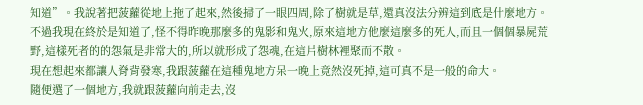知道”。我說著把菠蘿從地上拖了起來,然後掃了一眼四周,除了樹就是草,還真沒法分辨這到底是什麼地方。
不過我現在終於是知道了,怪不得昨晚那麼多的鬼影和鬼火,原來這地方他麼這麼多的死人,而且一個個暴屍荒野,這樣死者的的怨氣是非常大的,所以就形成了怨魂,在這片樹林裡聚而不散。
現在想起來都讓人脊背發寒,我跟菠蘿在這種鬼地方呆一晚上竟然沒死掉,這可真不是一般的命大。
隨便選了一個地方,我就跟菠蘿向前走去,沒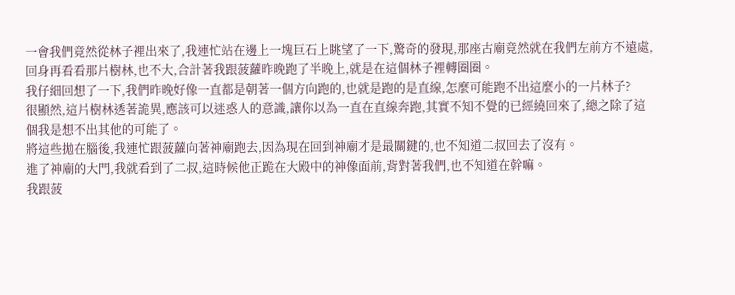一會我們竟然從林子裡出來了,我連忙站在邊上一塊巨石上眺望了一下,驚奇的發現,那座古廟竟然就在我們左前方不遠處,回身再看看那片樹林,也不大,合計著我跟菠蘿昨晚跑了半晚上,就是在這個林子裡轉圈圈。
我仔細回想了一下,我們昨晚好像一直都是朝著一個方向跑的,也就是跑的是直線,怎麼可能跑不出這麼小的一片林子?
很顯然,這片樹林透著詭異,應該可以迷惑人的意識,讓你以為一直在直線奔跑,其實不知不覺的已經繞回來了,總之除了這個我是想不出其他的可能了。
將這些拋在腦後,我連忙跟菠蘿向著神廟跑去,因為現在回到神廟才是最關鍵的,也不知道二叔回去了沒有。
進了神廟的大門,我就看到了二叔,這時候他正跪在大殿中的神像面前,背對著我們,也不知道在幹嘛。
我跟菠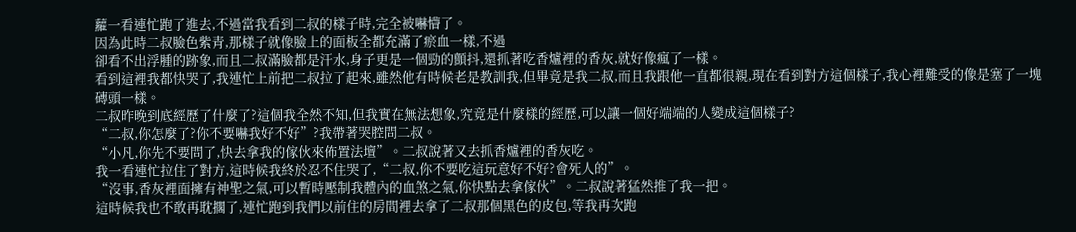蘿一看連忙跑了進去,不過當我看到二叔的樣子時,完全被嚇懵了。
因為此時二叔臉色紫青,那樣子就像臉上的面板全都充滿了瘀血一樣,不過
卻看不出浮腫的跡象,而且二叔滿臉都是汗水,身子更是一個勁的顫抖,還抓著吃香爐裡的香灰,就好像瘋了一樣。
看到這裡我都快哭了,我連忙上前把二叔拉了起來,雖然他有時候老是教訓我,但畢竟是我二叔,而且我跟他一直都很親,現在看到對方這個樣子,我心裡難受的像是塞了一塊磚頭一樣。
二叔昨晚到底經歷了什麼了?這個我全然不知,但我實在無法想象,究竟是什麼樣的經歷,可以讓一個好端端的人變成這個樣子?
“二叔,你怎麼了?你不要嚇我好不好”?我帶著哭腔問二叔。
“小凡,你先不要問了,快去拿我的傢伙來佈置法壇”。二叔說著又去抓香爐裡的香灰吃。
我一看連忙拉住了對方,這時候我終於忍不住哭了,“二叔,你不要吃這玩意好不好?會死人的”。
“沒事,香灰裡面擁有神聖之氣,可以暫時壓制我體內的血煞之氣,你快點去拿傢伙”。二叔說著猛然推了我一把。
這時候我也不敢再耽擱了,連忙跑到我們以前住的房間裡去拿了二叔那個黑色的皮包,等我再次跑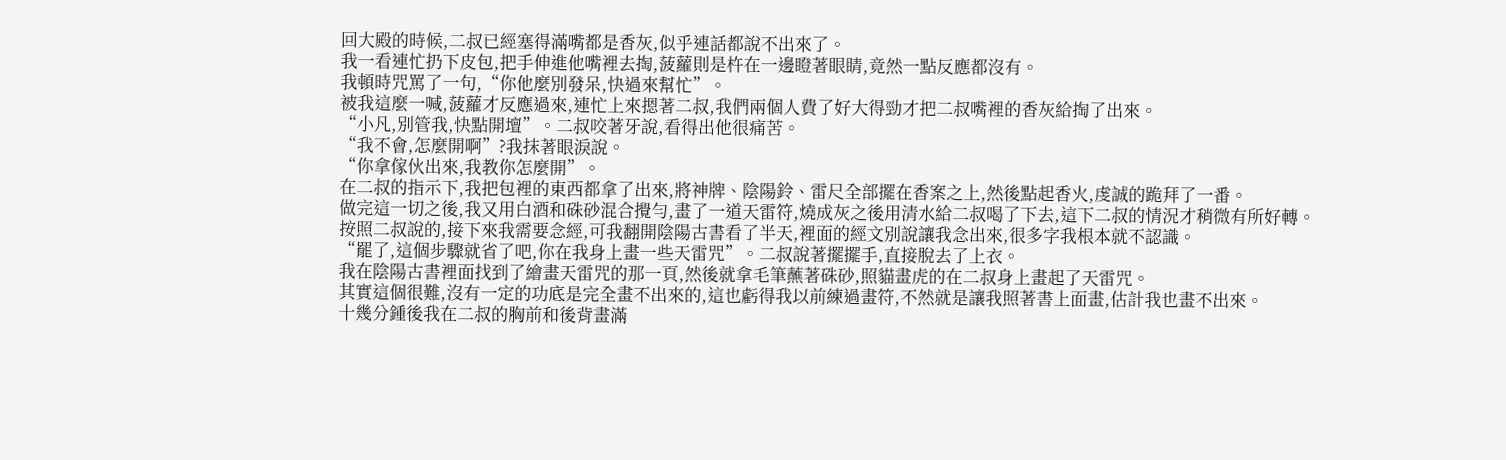回大殿的時候,二叔已經塞得滿嘴都是香灰,似乎連話都說不出來了。
我一看連忙扔下皮包,把手伸進他嘴裡去掏,菠蘿則是杵在一邊瞪著眼睛,竟然一點反應都沒有。
我頓時咒罵了一句,“你他麼別發呆,快過來幫忙”。
被我這麼一喊,菠蘿才反應過來,連忙上來摁著二叔,我們兩個人費了好大得勁才把二叔嘴裡的香灰給掏了出來。
“小凡,別管我,快點開壇”。二叔咬著牙說,看得出他很痛苦。
“我不會,怎麼開啊”?我抹著眼淚說。
“你拿傢伙出來,我教你怎麼開”。
在二叔的指示下,我把包裡的東西都拿了出來,將神牌、陰陽鈴、雷尺全部擺在香案之上,然後點起香火,虔誠的跪拜了一番。
做完這一切之後,我又用白酒和硃砂混合攪勻,畫了一道天雷符,燒成灰之後用清水給二叔喝了下去,這下二叔的情況才稍微有所好轉。
按照二叔說的,接下來我需要念經,可我翻開陰陽古書看了半天,裡面的經文別說讓我念出來,很多字我根本就不認識。
“罷了,這個步驟就省了吧,你在我身上畫一些天雷咒”。二叔說著擺擺手,直接脫去了上衣。
我在陰陽古書裡面找到了繪畫天雷咒的那一頁,然後就拿毛筆蘸著硃砂,照貓畫虎的在二叔身上畫起了天雷咒。
其實這個很難,沒有一定的功底是完全畫不出來的,這也虧得我以前練過畫符,不然就是讓我照著書上面畫,估計我也畫不出來。
十幾分鍾後我在二叔的胸前和後背畫滿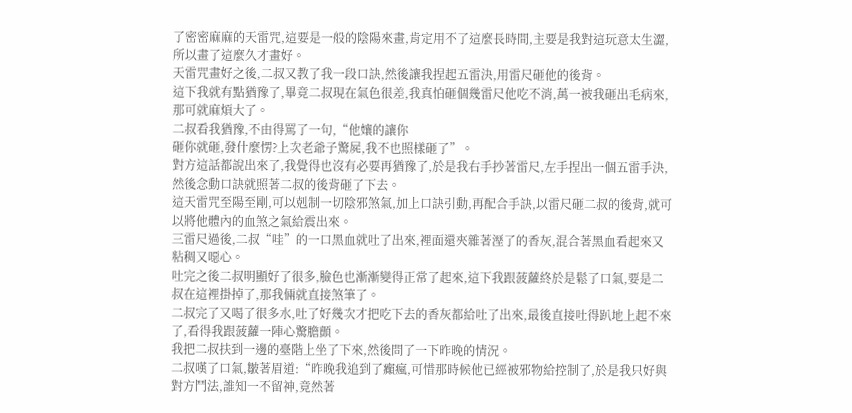了密密麻麻的天雷咒,這要是一般的陰陽來畫,肯定用不了這麼長時間,主要是我對這玩意太生澀,所以畫了這麼久才畫好。
天雷咒畫好之後,二叔又教了我一段口訣,然後讓我捏起五雷決,用雷尺砸他的後背。
這下我就有點猶豫了,畢竟二叔現在氣色很差,我真怕砸個幾雷尺他吃不消,萬一被我砸出毛病來,那可就麻煩大了。
二叔看我猶豫,不由得罵了一句,“他孃的讓你
砸你就砸,發什麼愣?上次老爺子驚屍,我不也照樣砸了”。
對方這話都說出來了,我覺得也沒有必要再猶豫了,於是我右手抄著雷尺,左手捏出一個五雷手決,然後念動口訣就照著二叔的後背砸了下去。
這天雷咒至陽至剛,可以剋制一切陰邪煞氣,加上口訣引動,再配合手訣,以雷尺砸二叔的後背,就可以將他體內的血煞之氣給震出來。
三雷尺過後,二叔“哇”的一口黑血就吐了出來,裡面還夾雜著溼了的香灰,混合著黑血看起來又粘稠又噁心。
吐完之後二叔明顯好了很多,臉色也漸漸變得正常了起來,這下我跟菠蘿終於是鬆了口氣,要是二叔在這裡掛掉了,那我倆就直接煞筆了。
二叔完了又喝了很多水,吐了好幾次才把吃下去的香灰都給吐了出來,最後直接吐得趴地上起不來了,看得我跟菠蘿一陣心驚膽顫。
我把二叔扶到一邊的臺階上坐了下來,然後問了一下昨晚的情況。
二叔嘆了口氣,皺著眉道:“昨晚我追到了癲瘋,可惜那時候他已經被邪物給控制了,於是我只好與對方鬥法,誰知一不留神,竟然著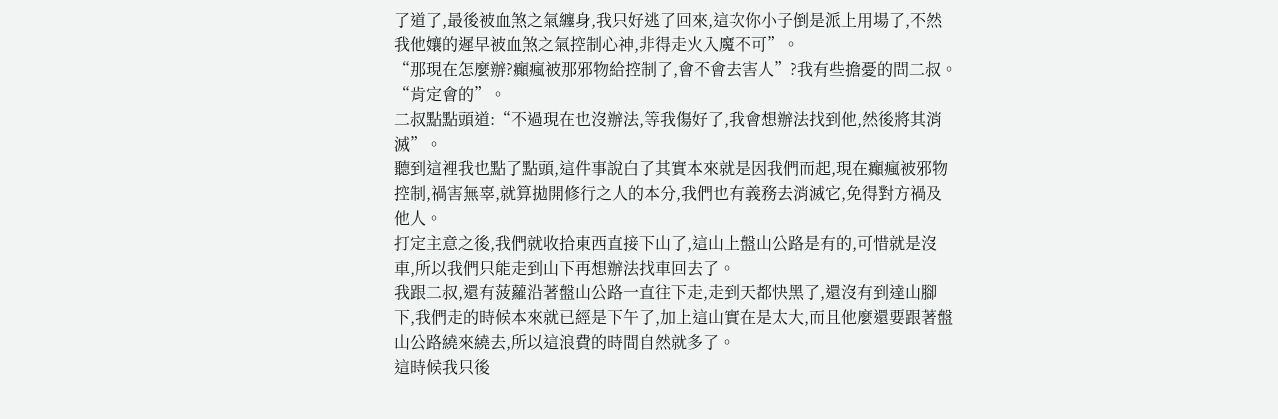了道了,最後被血煞之氣纏身,我只好逃了回來,這次你小子倒是派上用場了,不然我他孃的遲早被血煞之氣控制心神,非得走火入魔不可”。
“那現在怎麼辦?癲瘋被那邪物給控制了,會不會去害人”?我有些擔憂的問二叔。
“肯定會的”。
二叔點點頭道:“不過現在也沒辦法,等我傷好了,我會想辦法找到他,然後將其消滅”。
聽到這裡我也點了點頭,這件事說白了其實本來就是因我們而起,現在癲瘋被邪物控制,禍害無辜,就算拋開修行之人的本分,我們也有義務去消滅它,免得對方禍及他人。
打定主意之後,我們就收拾東西直接下山了,這山上盤山公路是有的,可惜就是沒車,所以我們只能走到山下再想辦法找車回去了。
我跟二叔,還有菠蘿沿著盤山公路一直往下走,走到天都快黑了,還沒有到達山腳下,我們走的時候本來就已經是下午了,加上這山實在是太大,而且他麼還要跟著盤山公路繞來繞去,所以這浪費的時間自然就多了。
這時候我只後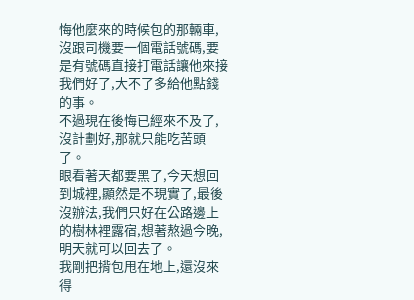悔他麼來的時候包的那輛車,沒跟司機要一個電話號碼,要是有號碼直接打電話讓他來接我們好了,大不了多給他點錢的事。
不過現在後悔已經來不及了,沒計劃好,那就只能吃苦頭了。
眼看著天都要黑了,今天想回到城裡,顯然是不現實了,最後沒辦法,我們只好在公路邊上的樹林裡露宿,想著熬過今晚,明天就可以回去了。
我剛把揹包甩在地上,還沒來得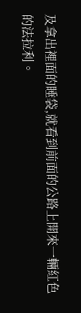及拿出裡面的睡袋,就看到前面的公路上開來一輛紅色的法拉利。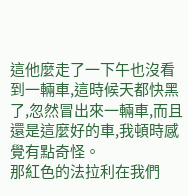這他麼走了一下午也沒看到一輛車,這時候天都快黑了,忽然冒出來一輛車,而且還是這麼好的車,我頓時感覺有點奇怪。
那紅色的法拉利在我們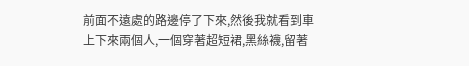前面不遠處的路邊停了下來,然後我就看到車上下來兩個人,一個穿著超短裙,黑絲襪,留著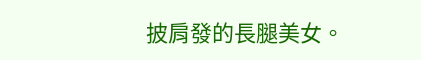披肩發的長腿美女。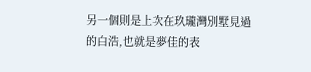另一個則是上次在玖瓏灣別墅見過的白浩,也就是夢佳的表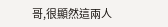哥,很顯然這兩人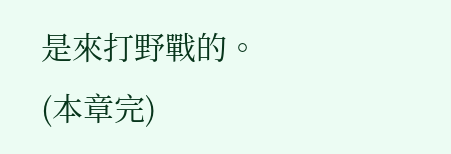是來打野戰的。
(本章完)